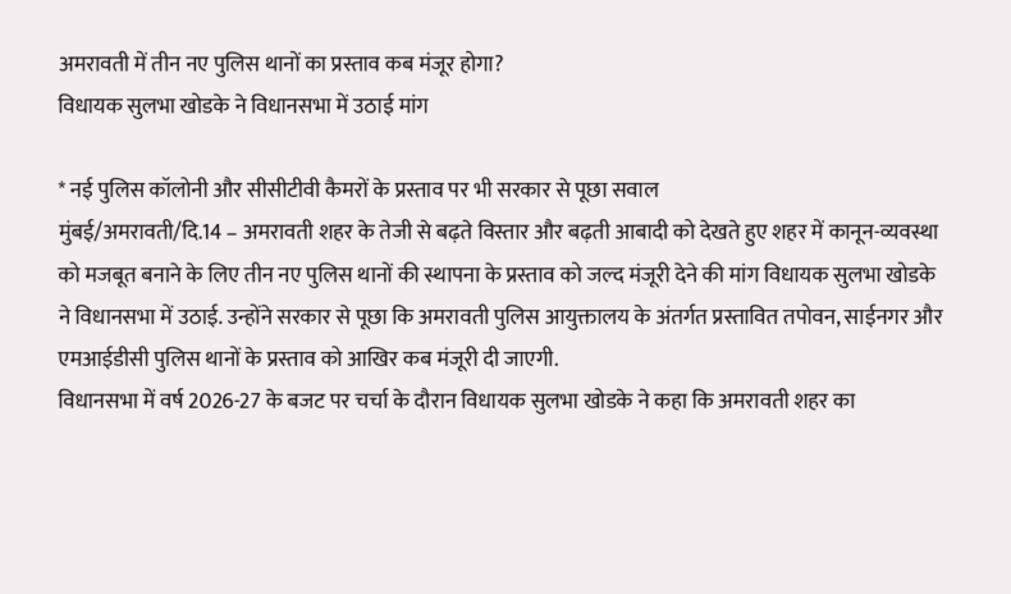अमरावती में तीन नए पुलिस थानों का प्रस्ताव कब मंजूर होगा?
विधायक सुलभा खोडके ने विधानसभा में उठाई मांग

* नई पुलिस कॉलोनी और सीसीटीवी कैमरों के प्रस्ताव पर भी सरकार से पूछा सवाल
मुंबई/अमरावती/दि.14 – अमरावती शहर के तेजी से बढ़ते विस्तार और बढ़ती आबादी को देखते हुए शहर में कानून-व्यवस्था को मजबूत बनाने के लिए तीन नए पुलिस थानों की स्थापना के प्रस्ताव को जल्द मंजूरी देने की मांग विधायक सुलभा खोडके ने विधानसभा में उठाई. उन्होंने सरकार से पूछा कि अमरावती पुलिस आयुक्तालय के अंतर्गत प्रस्तावित तपोवन, साईनगर और एमआईडीसी पुलिस थानों के प्रस्ताव को आखिर कब मंजूरी दी जाएगी.
विधानसभा में वर्ष 2026-27 के बजट पर चर्चा के दौरान विधायक सुलभा खोडके ने कहा कि अमरावती शहर का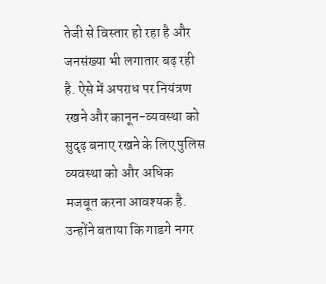तेजी से विस्तार हो रहा है और जनसंख्या भी लगातार बढ़ रही है. ऐसे में अपराध पर नियंत्रण रखने और कानून-व्यवस्था को सुदृढ़ बनाए रखने के लिए पुलिस व्यवस्था को और अधिक मजबूत करना आवश्यक है. उन्होंने बताया कि गाडगे नगर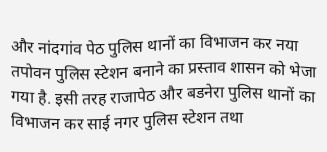और नांदगांव पेठ पुलिस थानों का विभाजन कर नया तपोवन पुलिस स्टेशन बनाने का प्रस्ताव शासन को भेजा गया है. इसी तरह राजापेठ और बडनेरा पुलिस थानों का विभाजन कर साई नगर पुलिस स्टेशन तथा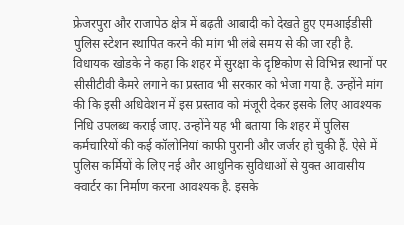फ्रेजरपुरा और राजापेठ क्षेत्र में बढ़ती आबादी को देखते हुए एमआईडीसी पुलिस स्टेशन स्थापित करने की मांग भी लंबे समय से की जा रही है.
विधायक खोडके ने कहा कि शहर में सुरक्षा के दृष्टिकोण से विभिन्न स्थानों पर सीसीटीवी कैमरे लगाने का प्रस्ताव भी सरकार को भेजा गया है. उन्होंने मांग की कि इसी अधिवेशन में इस प्रस्ताव को मंजूरी देकर इसके लिए आवश्यक निधि उपलब्ध कराई जाए. उन्होंने यह भी बताया कि शहर में पुलिस कर्मचारियों की कई कॉलोनियां काफी पुरानी और जर्जर हो चुकी हैं. ऐसे में पुलिस कर्मियों के लिए नई और आधुनिक सुविधाओं से युक्त आवासीय क्वार्टर का निर्माण करना आवश्यक है. इसके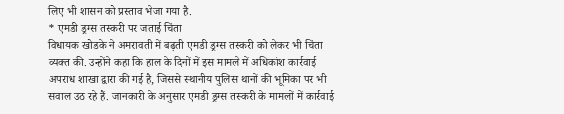लिए भी शासन को प्रस्ताव भेजा गया है.
* एमडी ड्रग्स तस्करी पर जताई चिंता
विधायक खोडके ने अमरावती में बढ़ती एमडी ड्रग्स तस्करी को लेकर भी चिंता व्यक्त की. उन्होंने कहा कि हाल के दिनों में इस मामले में अधिकांश कार्रवाई अपराध शाखा द्वारा की गई है, जिससे स्थानीय पुलिस थानों की भूमिका पर भी सवाल उठ रहे हैं. जानकारी के अनुसार एमडी ड्रग्स तस्करी के मामलों में कार्रवाई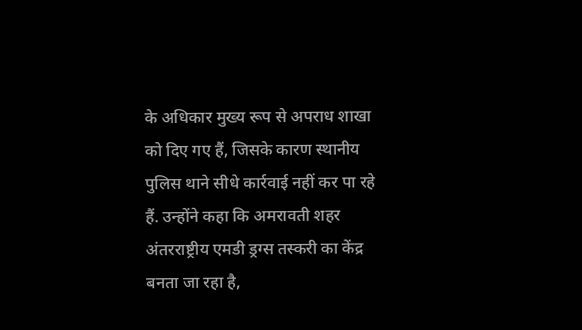के अधिकार मुख्य रूप से अपराध शाखा को दिए गए हैं, जिसके कारण स्थानीय पुलिस थाने सीधे कार्रवाई नहीं कर पा रहे हैं. उन्होंने कहा कि अमरावती शहर अंतरराष्ट्रीय एमडी ड्रग्स तस्करी का केंद्र बनता जा रहा है,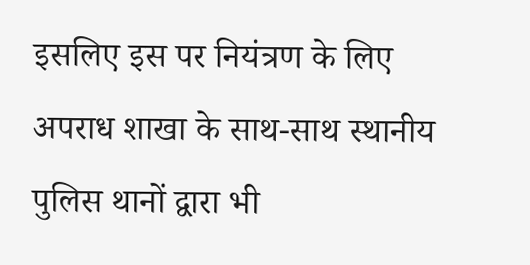इसलिए इस पर नियंत्रण के लिए अपराध शाखा के साथ-साथ स्थानीय पुलिस थानों द्वारा भी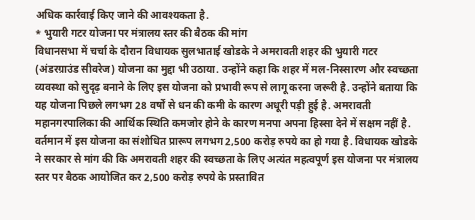अधिक कार्रवाई किए जाने की आवश्यकता है.
* भुयारी गटर योजना पर मंत्रालय स्तर की बैठक की मांग
विधानसभा में चर्चा के दौरान विधायक सुलभाताई खोडके ने अमरावती शहर की भुयारी गटर (अंडरग्राउंड सीवरेज) योजना का मुद्दा भी उठाया. उन्होंने कहा कि शहर में मल-निस्सारण और स्वच्छता व्यवस्था को सुदृढ़ बनाने के लिए इस योजना को प्रभावी रूप से लागू करना जरूरी है. उन्होंने बताया कि यह योजना पिछले लगभग 28 वर्षों से धन की कमी के कारण अधूरी पड़ी हुई है. अमरावती महानगरपालिका की आर्थिक स्थिति कमजोर होने के कारण मनपा अपना हिस्सा देने में सक्षम नहीं है. वर्तमान में इस योजना का संशोधित प्रारूप लगभग 2,500 करोड़ रुपये का हो गया है. विधायक खोडके ने सरकार से मांग की कि अमरावती शहर की स्वच्छता के लिए अत्यंत महत्वपूर्ण इस योजना पर मंत्रालय स्तर पर बैठक आयोजित कर 2,500 करोड़ रुपये के प्रस्तावित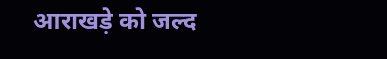आराखड़े को जल्द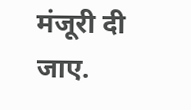मंजूरी दी जाए.